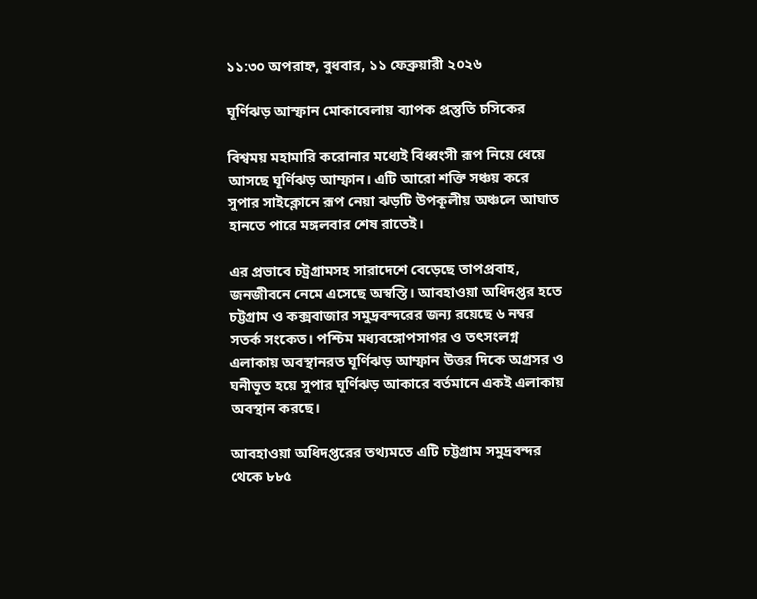১১:৩০ অপরাহ্ন, বুধবার, ১১ ফেব্রুয়ারী ২০২৬

ঘূর্ণিঝড় আস্ফান মোকাবেলায় ব্যাপক প্রস্তুতি চসিকের

বিশ্বময় মহামারি করোনার মধ্যেই বিধ্বংসী রূপ নিয়ে ধেয়ে আসছে ঘূর্ণিঝড় আম্ফান। এটি আরো শক্তি সঞ্চয় করে সুপার সাইক্লোনে রূপ নেয়া ঝড়টি উপকূলীয় অঞ্চলে আঘাত হানতে পারে মঙ্গলবার শেষ রাতেই।

এর প্রভাবে চট্রগ্রামসহ সারাদেশে বেড়েছে তাপপ্রবাহ, জনজীবনে নেমে এসেছে অস্বস্তি। আবহাওয়া অধিদপ্তর হতে চট্টগ্রাম ও কক্সবাজার সমুদ্রবন্দরের জন্য রয়েছে ৬ নম্বর সতর্ক সংকেত। পশ্চিম মধ্যবঙ্গোপসাগর ও তৎসংলগ্ন এলাকায় অবস্থানরত ঘূর্ণিঝড় আম্ফান উত্তর দিকে অগ্রসর ও ঘনীভূত হয়ে সুপার ঘূর্ণিঝড় আকারে বর্তমানে একই এলাকায় অবস্থান করছে।

আবহাওয়া অধিদপ্তরের তথ্যমতে এটি চট্টগ্রাম সমুদ্রবন্দর থেকে ৮৮৫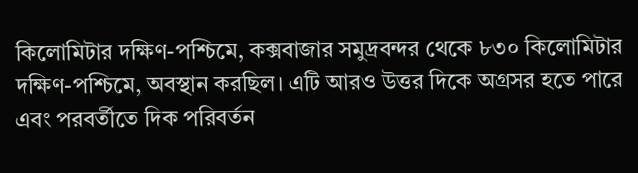কিলোমিটার দক্ষিণ-পশ্চিমে, কক্সবাজার সমুদ্রবন্দর থেকে ৮৩০ কিলোমিটার দক্ষিণ-পশ্চিমে, অবস্থান করছিল। এটি আরও উত্তর দিকে অগ্রসর হতে পারে এবং পরবর্তীতে দিক পরিবর্তন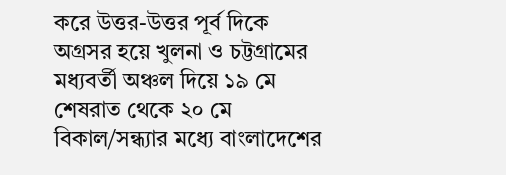করে উত্তর-উত্তর পূর্ব দিকে অগ্রসর হয়ে খুলনা ও চট্টগ্রামের মধ্যবর্তী অঞ্চল দিয়ে ১৯ মে শেষরাত থেকে ২০ মে বিকাল/সন্ধ্যার মধ্যে বাংলাদেশের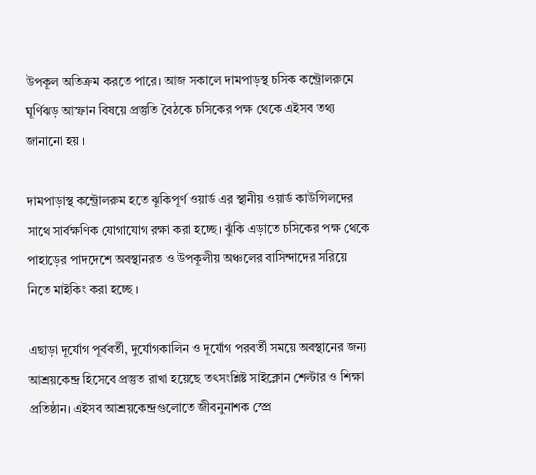উপকূল অতিক্রম করতে পারে। আজ সকালে দামপাড়স্থ চসিক কন্ট্রোলরুমে ঘূর্ণিঝড় আস্ফান বিষয়ে প্রস্তুতি বৈঠকে চসিকের পক্ষ থেকে এইসব তথ্য জানানো হয় ।

দামপাড়াস্থ কন্ট্রোলরুম হতে ঝূকিপূর্ণ ওয়ার্ড এর স্থানীয় ওয়ার্ড কাউন্সিলদের সাথে সার্বক্ষণিক যোগাযোগ রক্ষা করা হচ্ছে। ঝুঁকি এড়াতে চসিকের পক্ষ থেকে পাহাড়ের পাদদেশে অবস্থানরত ও উপকূলীয় অঞ্চলের বাসিন্দাদের সরিয়ে নিতে মাইকিং করা হচ্ছে ।

এছাড়া দূর্যোগ পূর্ববর্তী, দুর্যোগকালিন ও দূর্যোগ পরবর্তী সময়ে অবস্থানের জন্য আশ্রয়কেন্দ্র হিসেবে প্রস্তুত রাখা হয়েছে তৎসংশ্লিষ্ট সাইক্লোন শেল্টার ও শিক্ষা প্রতিষ্ঠান। এইসব আশ্রয়কেন্দ্রগুলোতে জীবনুনাশক স্প্রে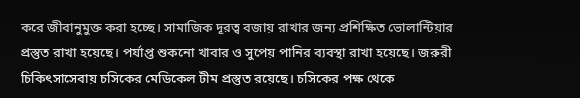করে জীবানুমুক্ত করা হচ্ছে। সামাজিক দূরত্ব বজায় রাখার জন্য প্রশিক্ষিত ভোলান্টিয়ার প্রস্তুত রাখা হয়েছে। পর্যাপ্ত শুকনো খাবার ও সুপেয় পানির ব্যবস্থা রাখা হয়েছে। জরুরী চিকিৎসাসেবায় চসিকের মেডিকেল টীম প্রস্তুত রয়েছে। চসিকের পক্ষ থেকে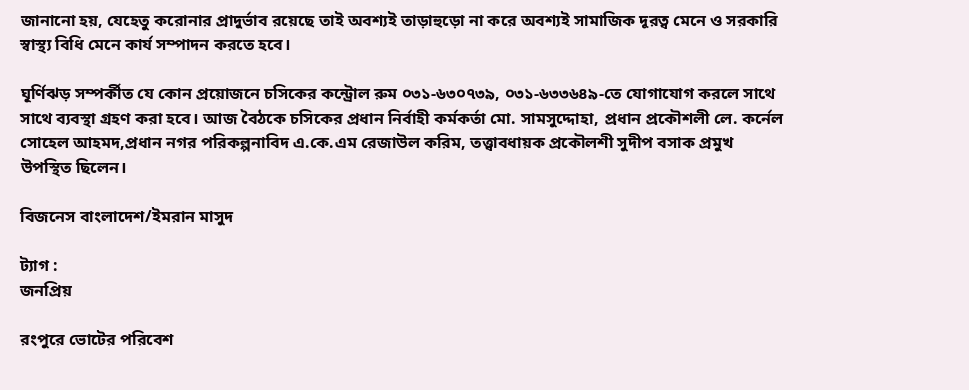জানানো হয়, যেহেতু করোনার প্রাদুর্ভাব রয়েছে তাই অবশ্যই তাড়াহুড়ো না করে অবশ্যই সামাজিক দূরত্ব মেনে ও সরকারি স্বাস্থ্য বিধি মেনে কার্য সম্পাদন করতে হবে।

ঘূর্ণিঝড় সম্পর্কীত যে কোন প্রয়োজনে চসিকের কন্ট্রোল রুম ০৩১-৬৩০৭৩৯, ০৩১-৬৩৩৬৪৯-তে যোগাযোগ করলে সাথে সাথে ব্যবস্থা গ্রহণ করা হবে। আজ বৈঠকে চসিকের প্রধান নির্বাহী কর্মকর্তা মো. সামসুদ্দোহা, প্রধান প্রকৌশলী লে. কর্নেল সোহেল আহমদ,প্রধান নগর পরিকল্পনাবিদ এ.কে.এম রেজাউল করিম, তত্ত্বাবধায়ক প্রকৌলশী সুদীপ বসাক প্রমুখ উপস্থিত ছিলেন।

বিজনেস বাংলাদেশ/ইমরান মাসুদ

ট্যাগ :
জনপ্রিয়

রংপুরে ভোটের পরিবেশ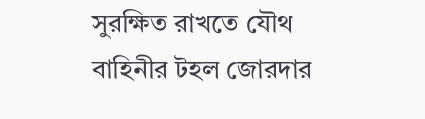সুরক্ষিত রাখতে যৌথ বাহিনীর টহল জোরদার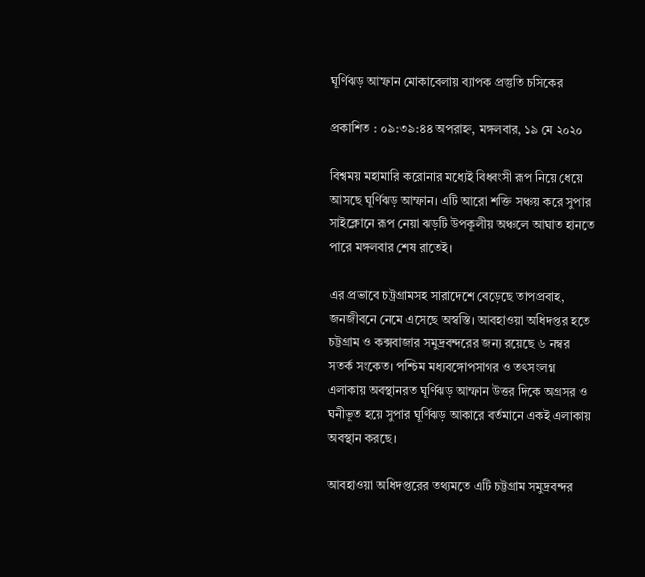ঘূর্ণিঝড় আস্ফান মোকাবেলায় ব্যাপক প্রস্তুতি চসিকের

প্রকাশিত : ০৯:৩৯:৪৪ অপরাহ্ন, মঙ্গলবার, ১৯ মে ২০২০

বিশ্বময় মহামারি করোনার মধ্যেই বিধ্বংসী রূপ নিয়ে ধেয়ে আসছে ঘূর্ণিঝড় আম্ফান। এটি আরো শক্তি সঞ্চয় করে সুপার সাইক্লোনে রূপ নেয়া ঝড়টি উপকূলীয় অঞ্চলে আঘাত হানতে পারে মঙ্গলবার শেষ রাতেই।

এর প্রভাবে চট্রগ্রামসহ সারাদেশে বেড়েছে তাপপ্রবাহ, জনজীবনে নেমে এসেছে অস্বস্তি। আবহাওয়া অধিদপ্তর হতে চট্টগ্রাম ও কক্সবাজার সমুদ্রবন্দরের জন্য রয়েছে ৬ নম্বর সতর্ক সংকেত। পশ্চিম মধ্যবঙ্গোপসাগর ও তৎসংলগ্ন এলাকায় অবস্থানরত ঘূর্ণিঝড় আম্ফান উত্তর দিকে অগ্রসর ও ঘনীভূত হয়ে সুপার ঘূর্ণিঝড় আকারে বর্তমানে একই এলাকায় অবস্থান করছে।

আবহাওয়া অধিদপ্তরের তথ্যমতে এটি চট্টগ্রাম সমুদ্রবন্দর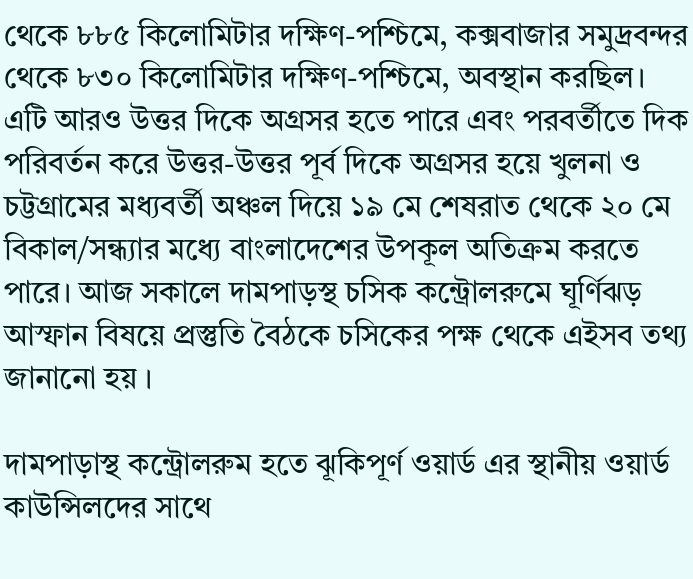থেকে ৮৮৫ কিলোমিটার দক্ষিণ-পশ্চিমে, কক্সবাজার সমুদ্রবন্দর থেকে ৮৩০ কিলোমিটার দক্ষিণ-পশ্চিমে, অবস্থান করছিল। এটি আরও উত্তর দিকে অগ্রসর হতে পারে এবং পরবর্তীতে দিক পরিবর্তন করে উত্তর-উত্তর পূর্ব দিকে অগ্রসর হয়ে খুলনা ও চট্টগ্রামের মধ্যবর্তী অঞ্চল দিয়ে ১৯ মে শেষরাত থেকে ২০ মে বিকাল/সন্ধ্যার মধ্যে বাংলাদেশের উপকূল অতিক্রম করতে পারে। আজ সকালে দামপাড়স্থ চসিক কন্ট্রোলরুমে ঘূর্ণিঝড় আস্ফান বিষয়ে প্রস্তুতি বৈঠকে চসিকের পক্ষ থেকে এইসব তথ্য জানানো হয় ।

দামপাড়াস্থ কন্ট্রোলরুম হতে ঝূকিপূর্ণ ওয়ার্ড এর স্থানীয় ওয়ার্ড কাউন্সিলদের সাথে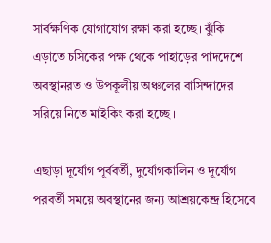সার্বক্ষণিক যোগাযোগ রক্ষা করা হচ্ছে। ঝুঁকি এড়াতে চসিকের পক্ষ থেকে পাহাড়ের পাদদেশে অবস্থানরত ও উপকূলীয় অঞ্চলের বাসিন্দাদের সরিয়ে নিতে মাইকিং করা হচ্ছে ।

এছাড়া দূর্যোগ পূর্ববর্তী, দুর্যোগকালিন ও দূর্যোগ পরবর্তী সময়ে অবস্থানের জন্য আশ্রয়কেন্দ্র হিসেবে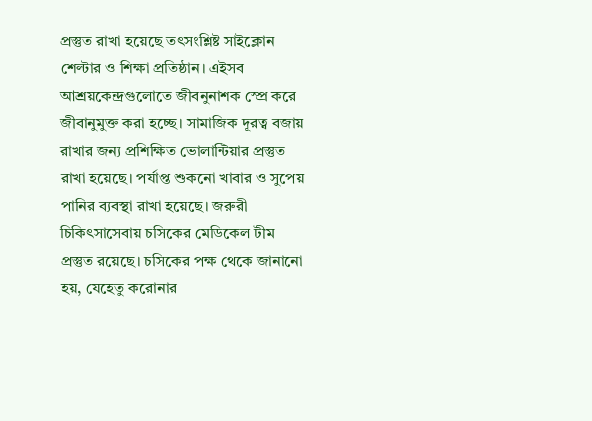প্রস্তুত রাখা হয়েছে তৎসংশ্লিষ্ট সাইক্লোন শেল্টার ও শিক্ষা প্রতিষ্ঠান। এইসব আশ্রয়কেন্দ্রগুলোতে জীবনুনাশক স্প্রে করে জীবানুমুক্ত করা হচ্ছে। সামাজিক দূরত্ব বজায় রাখার জন্য প্রশিক্ষিত ভোলান্টিয়ার প্রস্তুত রাখা হয়েছে। পর্যাপ্ত শুকনো খাবার ও সুপেয় পানির ব্যবস্থা রাখা হয়েছে। জরুরী চিকিৎসাসেবায় চসিকের মেডিকেল টীম প্রস্তুত রয়েছে। চসিকের পক্ষ থেকে জানানো হয়, যেহেতু করোনার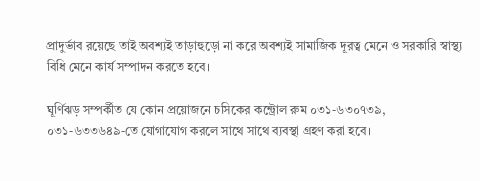প্রাদুর্ভাব রয়েছে তাই অবশ্যই তাড়াহুড়ো না করে অবশ্যই সামাজিক দূরত্ব মেনে ও সরকারি স্বাস্থ্য বিধি মেনে কার্য সম্পাদন করতে হবে।

ঘূর্ণিঝড় সম্পর্কীত যে কোন প্রয়োজনে চসিকের কন্ট্রোল রুম ০৩১-৬৩০৭৩৯, ০৩১-৬৩৩৬৪৯-তে যোগাযোগ করলে সাথে সাথে ব্যবস্থা গ্রহণ করা হবে।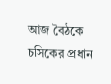আজ বৈঠকে চসিকের প্রধান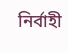নির্বাহী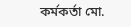কর্মকর্তা মো.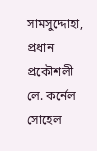সামসুদ্দোহা, প্রধান প্রকৌশলী লে. কর্নেল সোহেল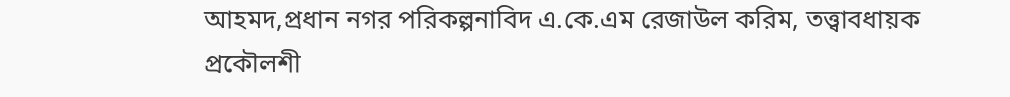আহমদ,প্রধান নগর পরিকল্পনাবিদ এ.কে.এম রেজাউল করিম, তত্ত্বাবধায়ক প্রকৌলশী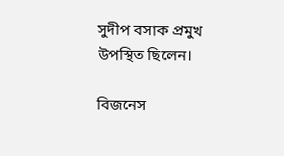সুদীপ বসাক প্রমুখ উপস্থিত ছিলেন।

বিজনেস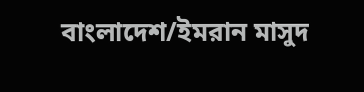বাংলাদেশ/ইমরান মাসুদ